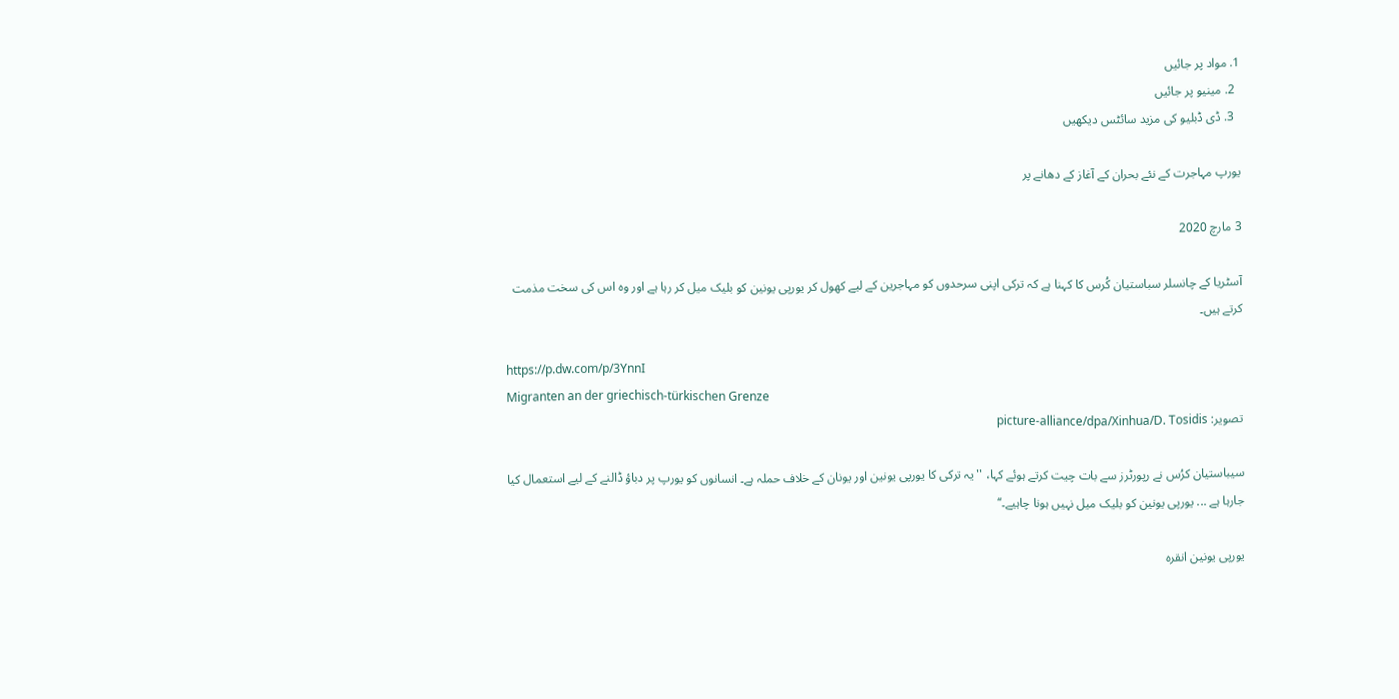1. مواد پر جائیں
  2. مینیو پر جائیں
  3. ڈی ڈبلیو کی مزید سائٹس دیکھیں

یورپ مہاجرت کے نئے بحران کے آغاز کے دھانے پر

3 مارچ 2020

آسٹریا کے چانسلر سباستیان کُرس کا کہنا ہے کہ ترکی اپنی سرحدوں کو مہاجرین کے لیے کھول کر یورپی یونین کو بلیک میل کر رہا ہے اور وہ اس کی سخت مذمت کرتے ہیں۔

https://p.dw.com/p/3YnnI
Migranten an der griechisch-türkischen Grenze
تصویر: picture-alliance/dpa/Xinhua/D. Tosidis

سیباستیان کرُس نے رپورٹرز سے بات چیت کرتے ہوئے کہا، ''یہ ترکی کا یورپی یونین اور یونان کے خلاف حملہ ہے۔ انسانوں کو یورپ پر دباؤ ڈالنے کے لیے استعمال کیا جارہا ہے ... یورپی یونین کو بلیک میل نہیں ہونا چاہیے۔‘‘

یورپی یونین انقرہ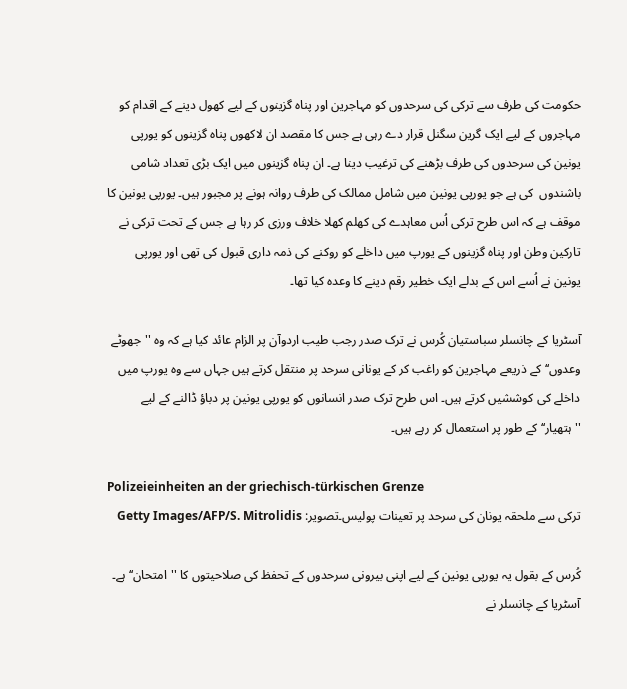حکومت کی طرف سے ترکی کی سرحدوں کو مہاجرین اور پناہ گزینوں کے لیے کھول دینے کے اقدام کو مہاجروں کے لیے ایک گرین سگنل قرار دے رہی ہے جس کا مقصد ان لاکھوں پناہ گزینوں کو یورپی یونین کی سرحدوں کی طرف بڑھنے کی ترغیب دینا ہے۔ ان پناہ گزینوں میں ایک بڑی تعداد شامی باشندوں  کی ہے جو یورپی یونین میں شامل ممالک کی طرف روانہ ہونے پر مجبور ہیں۔ یورپی یونین کا موقف ہے کہ اس طرح ترکی اُس معاہدے کی کھلم کھلا خلاف ورزی کر رہا ہے جس کے تحت ترکی نے تارکین وطن اور پناہ گزینوں کے یورپ میں داخلے کو روکنے کی ذمہ داری قبول کی تھی اور یورپی یونین نے اُسے اس کے بدلے ایک خطیر رقم دینے کا وعدہ کیا تھا۔

آسٹریا کے چانسلر سباستیان کُرس نے ترک صدر رجب طیب اردوآن پر الزام عائد کیا ہے کہ وہ ''جھوٹے وعدوں‘‘ کے ذریعے مہاجرین کو راغب کر کے یونانی سرحد پر منتقل کرتے ہیں جہاں سے وہ یورپ میں داخلے کی کوششیں کرتے ہیں۔ اس طرح ترک صدر انسانوں کو یورپی یونین پر دباؤ ڈالنے کے لیے ''ہتھیار‘‘ کے طور پر استعمال کر رہے ہیں۔

Polizeieinheiten an der griechisch-türkischen Grenze
ترکی سے ملحقہ یونان کی سرحد پر تعینات پولیس۔تصویر: Getty Images/AFP/S. Mitrolidis

کُرس کے بقول یہ یورپی یونین کے لیے اپنی بیرونی سرحدوں کے تحفظ کی صلاحیتوں کا ''امتحان‘‘ ہے۔ آسٹریا کے چانسلر نے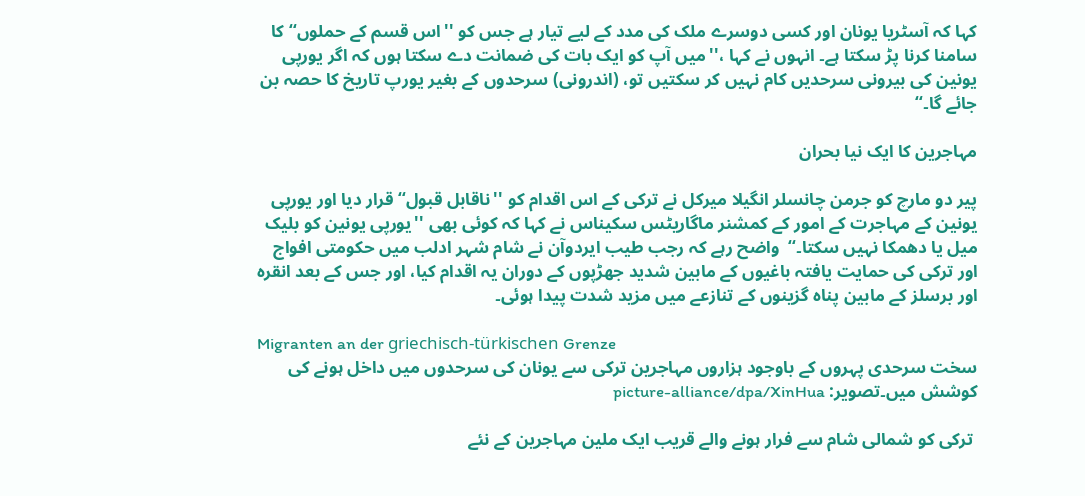کہا کہ آسٹریا یونان اور کسی دوسرے ملک کی مدد کے لیے تیار ہے جس کو ''اس قسم کے حملوں‘‘ کا سامنا کرنا پڑ سکتا ہے۔ انہوں نے کہا ،''میں آپ کو ایک بات کی ضمانت دے سکتا ہوں کہ اگر یورپی یونین کی بیرونی سرحدیں کام نہیں کر سکتیں تو، (اندرونی) سرحدوں کے بغیر یورپ تاریخ کا حصہ بن جائے گا۔‘‘

مہاجرین کا ایک نیا بحران

پیر دو مارچ کو جرمن چانسلر انگیلا میرکل نے ترکی کے اس اقدام کو ''ناقابل قبول‘‘ قرار دیا اور یورپی یونین کے مہاجرت کے امور کے کمشنر ماگاریٹس سکیناس نے کہا کہ کوئی بھی ''یورپی یونین کو بلیک میل یا دھمکا نہیں سکتا۔‘‘  واضح رہے کہ رجب طیب ایردوآن نے شام شہر ادلب میں حکومتی افواج اور ترکی کی حمایت یافتہ باغیوں کے مابین شدید جھڑپوں کے دوران یہ اقدام کیا، اور جس کے بعد انقرہ اور برسلز کے مابین پناہ گزینوں کے تنازعے میں مزید شدت پیدا ہوئی۔

Migranten an der griechisch-türkischen Grenze
سخت سرحدی پہروں کے باوجود ہزاروں مہاجرین ترکی سے یونان کی سرحدوں میں داخل ہونے کی کوشش میں۔تصویر: picture-alliance/dpa/XinHua

 ترکی کو شمالی شام سے فرار ہونے والے قریب ایک ملین مہاجرین کے نئے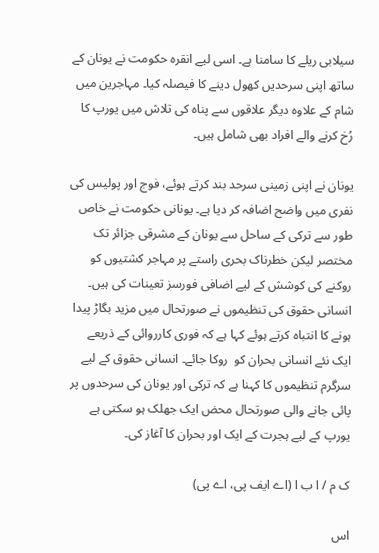سیلابی ریلے کا سامنا ہے۔ اسی لیے انقرہ حکومت نے یونان کے ساتھ اپنی سرحدیں کھول دینے کا فیصلہ کیا۔ مہاجرین میں شام کے علاوہ دیگر علاقوں سے پناہ کی تلاش میں یورپ کا رُخ کرنے والے افراد بھی شامل ہیں۔

یونان نے اپنی زمینی سرحد بند کرتے ہوئے، فوج اور پولیس کی نفری میں واضح اضافہ کر دیا ہے۔ یونانی حکومت نے خاص طور سے ترکی کے ساحل سے یونان کے مشرقی جزائر تک مختصر لیکن خطرناک بحری راستے پر مہاجر کشتیوں کو روکنے کی کوشش کے لیے اضافی فورسز تعینات کی ہیں۔
انسانی حقوق کی تنظیموں نے صورتحال میں مزید بگاڑ پیدا ہونے کا انتباہ کرتے ہوئے کہا ہے کہ فوری کارروائی کے ذریعے ایک نئے انسانی بحران کو  روکا جائے۔ انسانی حقوق کے لیے سرگرم تنظیموں کا کہنا ہے کہ ترکی اور یونان کی سرحدوں پر پائی جانے والی صورتحال محض ایک جھلک ہو سکتی ہے یورپ کے لیے ہجرت کے ایک اور بحران کا آغاز کی۔

ک م / ا ب ا (اے ایف پی، اے پی)

اس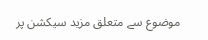موضوع سے متعلق مزید سیکشن پر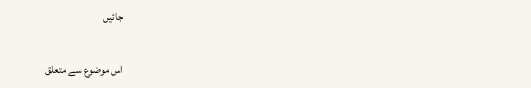جائیں

اس موضوع سے متعلق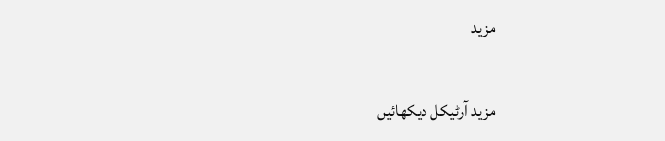مزید

مزید آرٹیکل دیکھائیں